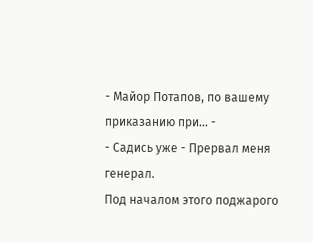- Майор Потапов, по вашему приказанию при... -
- Садись уже - Прервал меня генерал.
Под началом этого поджарого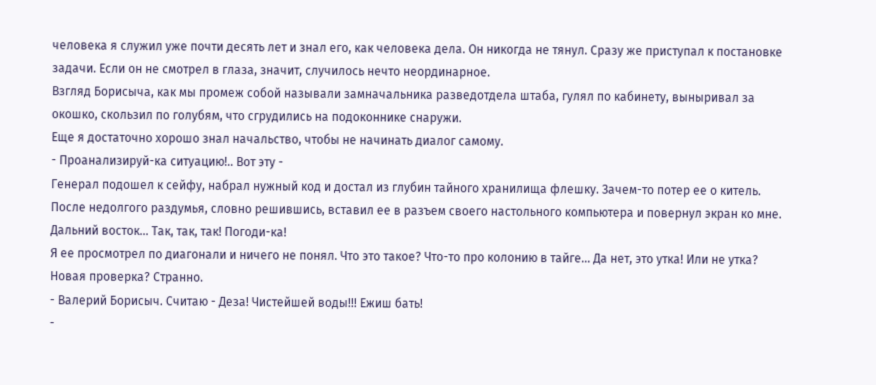человека я служил уже почти десять лет и знал его, как человека дела. Он никогда не тянул. Сразу же приступал к постановке задачи. Если он не смотрел в глаза, значит, случилось нечто неординарное.
Взгляд Борисыча, как мы промеж собой называли замначальника разведотдела штаба, гулял по кабинету, выныривал за окошко, скользил по голубям, что сгрудились на подоконнике снаружи.
Еще я достаточно хорошо знал начальство, чтобы не начинать диалог самому.
- Проанализируй-ка ситуацию!.. Вот эту -
Генерал подошел к сейфу, набрал нужный код и достал из глубин тайного хранилища флешку. Зачем-то потер ее о китель. После недолгого раздумья, словно решившись, вставил ее в разъем своего настольного компьютера и повернул экран ко мне.
Дальний восток... Так, так, так! Погоди-ка!
Я ее просмотрел по диагонали и ничего не понял. Что это такое? Что-то про колонию в тайге... Да нет, это утка! Или не утка? Новая проверка? Странно.
- Валерий Борисыч. Считаю - Деза! Чистейшей воды!!! Ежиш бать!
-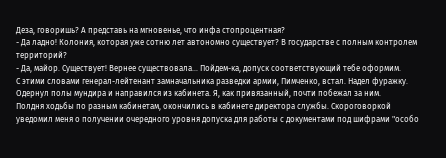Деза, говоришь? А представь на мгновенье, что инфа стопроцентная?
- Да ладно! Колония, которая уже сотню лет автономно существует? В государстве с полным контролем территорий?
- Да, майор. Существует! Вернее существовала... Пойдем-ка, допуск соответствующий тебе оформим.
С этими словами генерал-лейтенант замначальника разведки армии, Пимченко, встал. Надел фуражку. Одернул полы мундира и направился из кабинета. Я, как привязанный, почти побежал за ним.
Полдня ходьбы по разным кабинетам, окончились в кабинете директора службы. Скороговоркой уведомил меня о получении очередного уровня допуска для работы с документами под шифрами "особо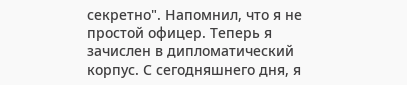секретно". Напомнил, что я не простой офицер. Теперь я зачислен в дипломатический корпус. С сегодняшнего дня, я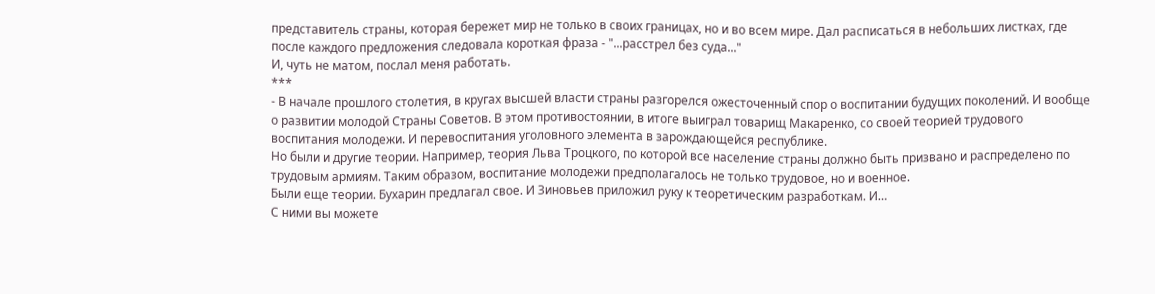представитель страны, которая бережет мир не только в своих границах, но и во всем мире. Дал расписаться в небольших листках, где после каждого предложения следовала короткая фраза - "...расстрел без суда..."
И, чуть не матом, послал меня работать.
***
- В начале прошлого столетия, в кругах высшей власти страны разгорелся ожесточенный спор о воспитании будущих поколений. И вообще о развитии молодой Страны Советов. В этом противостоянии, в итоге выиграл товарищ Макаренко, со своей теорией трудового воспитания молодежи. И перевоспитания уголовного элемента в зарождающейся республике.
Но были и другие теории. Например, теория Льва Троцкого, по которой все население страны должно быть призвано и распределено по трудовым армиям. Таким образом, воспитание молодежи предполагалось не только трудовое, но и военное.
Были еще теории. Бухарин предлагал свое. И Зиновьев приложил руку к теоретическим разработкам. И…
С ними вы можете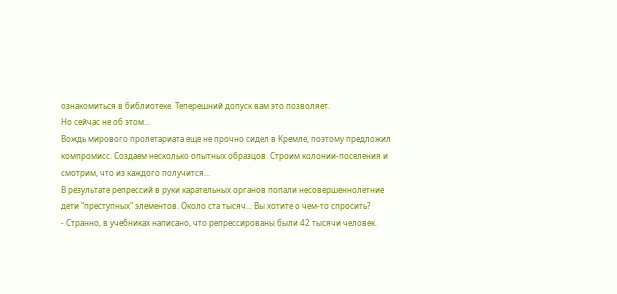ознакомиться в библиотеке. Теперешний допуск вам это позволяет.
Но сейчас не об этом...
Вождь мирового пролетариата еще не прочно сидел в Кремле, поэтому предложил компромисс. Создаем несколько опытных образцов. Строим колонии-поселения и смотрим, что из каждого получится...
В результате репрессий в руки карательных органов попали несовершеннолетние дети "преступных" элементов. Около ста тысяч... Вы хотите о чем-то спросить?
- Странно, в учебниках написано, что репрессированы были 42 тысячи человек.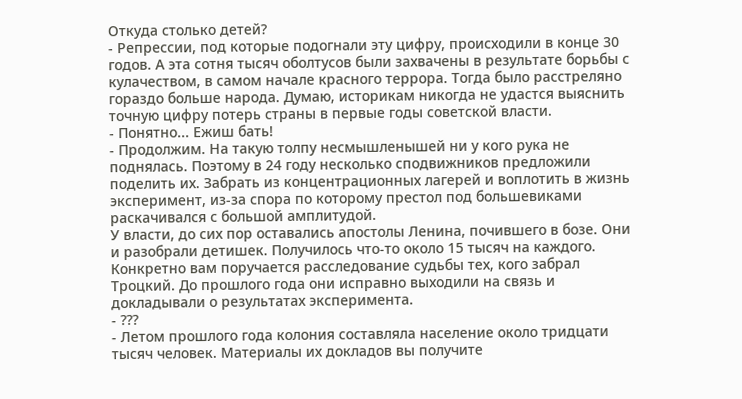Откуда столько детей?
- Репрессии, под которые подогнали эту цифру, происходили в конце 30 годов. А эта сотня тысяч оболтусов были захвачены в результате борьбы с кулачеством, в самом начале красного террора. Тогда было расстреляно гораздо больше народа. Думаю, историкам никогда не удастся выяснить точную цифру потерь страны в первые годы советской власти.
- Понятно... Ежиш бать!
- Продолжим. На такую толпу несмышленышей ни у кого рука не поднялась. Поэтому в 24 году несколько сподвижников предложили поделить их. Забрать из концентрационных лагерей и воплотить в жизнь эксперимент, из-за спора по которому престол под большевиками раскачивался с большой амплитудой.
У власти, до сих пор оставались апостолы Ленина, почившего в бозе. Они и разобрали детишек. Получилось что-то около 15 тысяч на каждого.
Конкретно вам поручается расследование судьбы тех, кого забрал Троцкий. До прошлого года они исправно выходили на связь и докладывали о результатах эксперимента.
- ???
- Летом прошлого года колония составляла население около тридцати тысяч человек. Материалы их докладов вы получите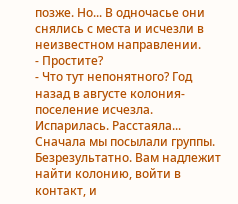позже. Но... В одночасье они снялись с места и исчезли в неизвестном направлении.
- Простите?
- Что тут непонятного? Год назад в августе колония-поселение исчезла. Испарилась. Расстаяла... Сначала мы посылали группы. Безрезультатно. Вам надлежит найти колонию, войти в контакт, и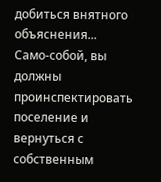добиться внятного объяснения... Само-собой, вы должны проинспектировать поселение и вернуться с собственным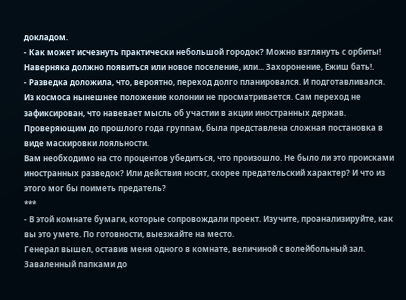докладом.
- Как может исчезнуть практически небольшой городок? Можно взглянуть с орбиты! Наверняка должно появиться или новое поселение, или... Захоронение, Ежиш бать!.
- Разведка доложила, что, вероятно, переход долго планировался. И подготавливался. Из космоса нынешнее положение колонии не просматривается. Сам переход не зафиксирован, что навевает мысль об участии в акции иностранных держав. Проверяющим до прошлого года группам, была представлена сложная постановка в виде маскировки лояльности.
Вам необходимо на сто процентов убедиться, что произошло. Не было ли это происками иностранных разведок? Или действия носят, скорее предательский характер? И что из этого мог бы поиметь предатель?
***
- В этой комнате бумаги, которые сопровождали проект. Изучите, проанализируйте, как вы это умете. По готовности, выезжайте на место.
Генерал вышел, оставив меня одного в комнате, величиной с волейбольный зал. Заваленный папками до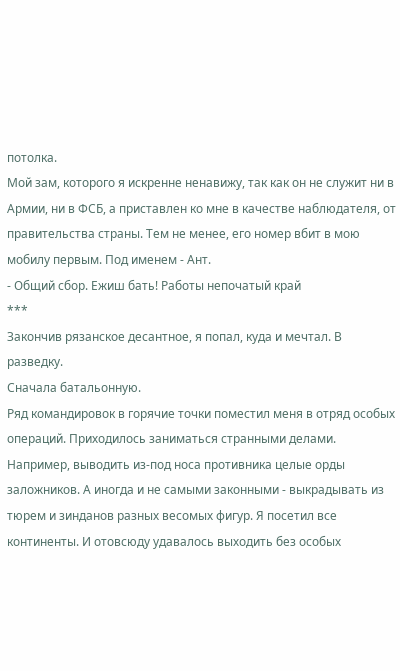потолка.
Мой зам, которого я искренне ненавижу, так как он не служит ни в Армии, ни в ФСБ, а приставлен ко мне в качестве наблюдателя, от правительства страны. Тем не менее, его номер вбит в мою мобилу первым. Под именем - Ант.
- Общий сбор. Ежиш бать! Работы непочатый край
***
Закончив рязанское десантное, я попал, куда и мечтал. В разведку.
Сначала батальонную.
Ряд командировок в горячие точки поместил меня в отряд особых операций. Приходилось заниматься странными делами. Например, выводить из-под носа противника целые орды заложников. А иногда и не самыми законными - выкрадывать из тюрем и зинданов разных весомых фигур. Я посетил все континенты. И отовсюду удавалось выходить без особых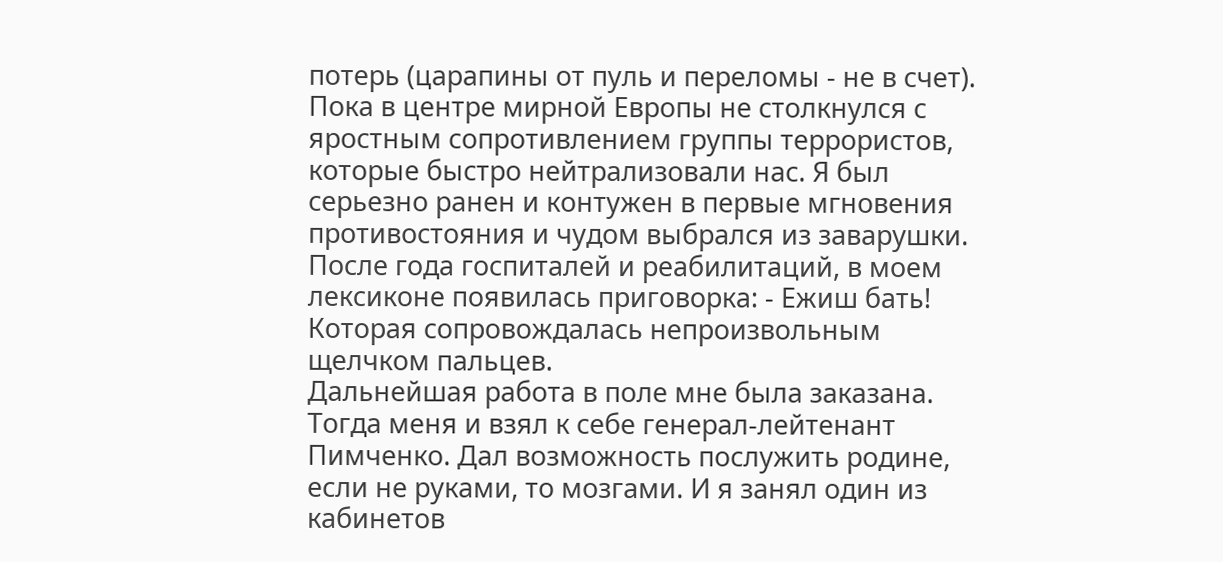потерь (царапины от пуль и переломы - не в счет).
Пока в центре мирной Европы не столкнулся с яростным сопротивлением группы террористов, которые быстро нейтрализовали нас. Я был серьезно ранен и контужен в первые мгновения противостояния и чудом выбрался из заварушки.
После года госпиталей и реабилитаций, в моем лексиконе появилась приговорка: - Ежиш бать! Которая сопровождалась непроизвольным щелчком пальцев.
Дальнейшая работа в поле мне была заказана. Тогда меня и взял к себе генерал-лейтенант Пимченко. Дал возможность послужить родине, если не руками, то мозгами. И я занял один из кабинетов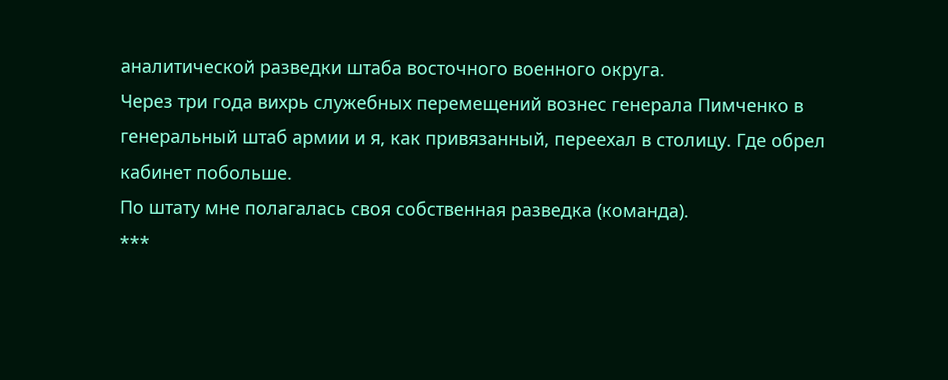аналитической разведки штаба восточного военного округа.
Через три года вихрь служебных перемещений вознес генерала Пимченко в генеральный штаб армии и я, как привязанный, переехал в столицу. Где обрел кабинет побольше.
По штату мне полагалась своя собственная разведка (команда).
***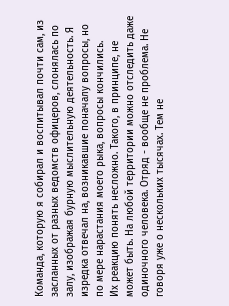Команда, которую я собирал и воспитывал почти сам, из засланных от разных ведомств офицеров, слонялась по залу, изображая бурную мыслительную деятельность. Я изредка отвечал на, возникавшие поначалу вопросы, но по мере нарастания моего рыка, вопросы кончились.
Их реакцию понять несложно. Такого, в принципе, не может быть. На любой территории можно отследить даже одиночного человека. Отряд - вообще не проблема. Не говоря уже о нескольких тысячах. Тем не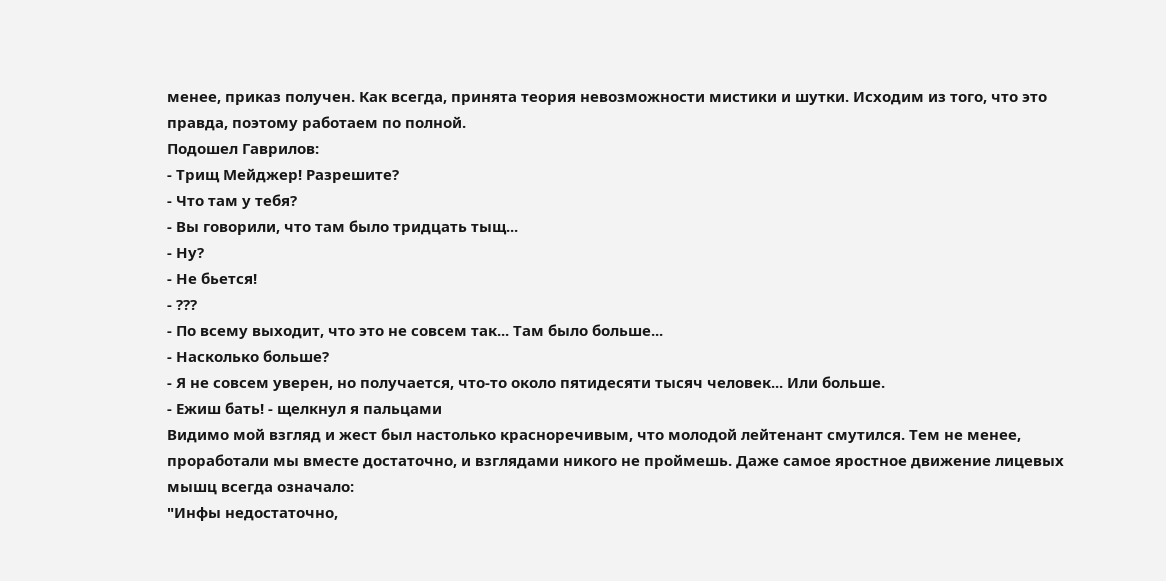менее, приказ получен. Как всегда, принята теория невозможности мистики и шутки. Исходим из того, что это правда, поэтому работаем по полной.
Подошел Гаврилов:
- Трищ Мейджер! Разрешите?
- Что там у тебя?
- Вы говорили, что там было тридцать тыщ...
- Ну?
- Не бьется!
- ???
- По всему выходит, что это не совсем так... Там было больше...
- Насколько больше?
- Я не совсем уверен, но получается, что-то около пятидесяти тысяч человек... Или больше.
- Ежиш бать! - щелкнул я пальцами
Видимо мой взгляд и жест был настолько красноречивым, что молодой лейтенант смутился. Тем не менее, проработали мы вместе достаточно, и взглядами никого не проймешь. Даже самое яростное движение лицевых мышц всегда означало:
"Инфы недостаточно,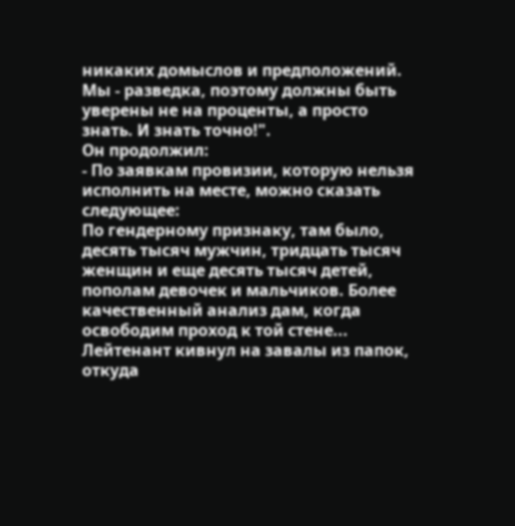никаких домыслов и предположений. Мы - разведка, поэтому должны быть уверены не на проценты, а просто знать. И знать точно!".
Он продолжил:
- По заявкам провизии, которую нельзя исполнить на месте, можно сказать следующее:
По гендерному признаку, там было, десять тысяч мужчин, тридцать тысяч женщин и еще десять тысяч детей, пополам девочек и мальчиков. Более качественный анализ дам, когда освободим проход к той стене...
Лейтенант кивнул на завалы из папок, откуда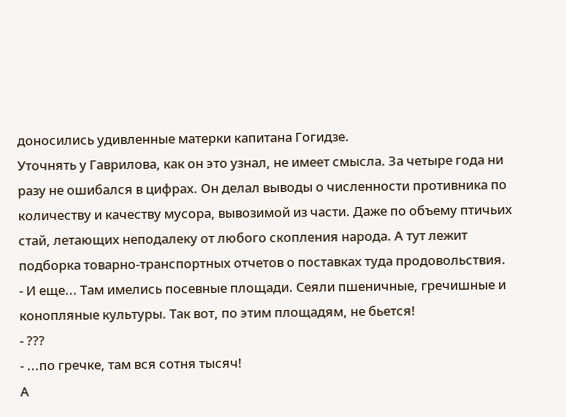доносились удивленные матерки капитана Гогидзе.
Уточнять у Гаврилова, как он это узнал, не имеет смысла. За четыре года ни разу не ошибался в цифрах. Он делал выводы о численности противника по количеству и качеству мусора, вывозимой из части. Даже по объему птичьих стай, летающих неподалеку от любого скопления народа. А тут лежит подборка товарно-транспортных отчетов о поставках туда продовольствия.
- И еще... Там имелись посевные площади. Сеяли пшеничные, гречишные и конопляные культуры. Так вот, по этим площадям, не бьется!
- ???
- ...по гречке, там вся сотня тысяч!
А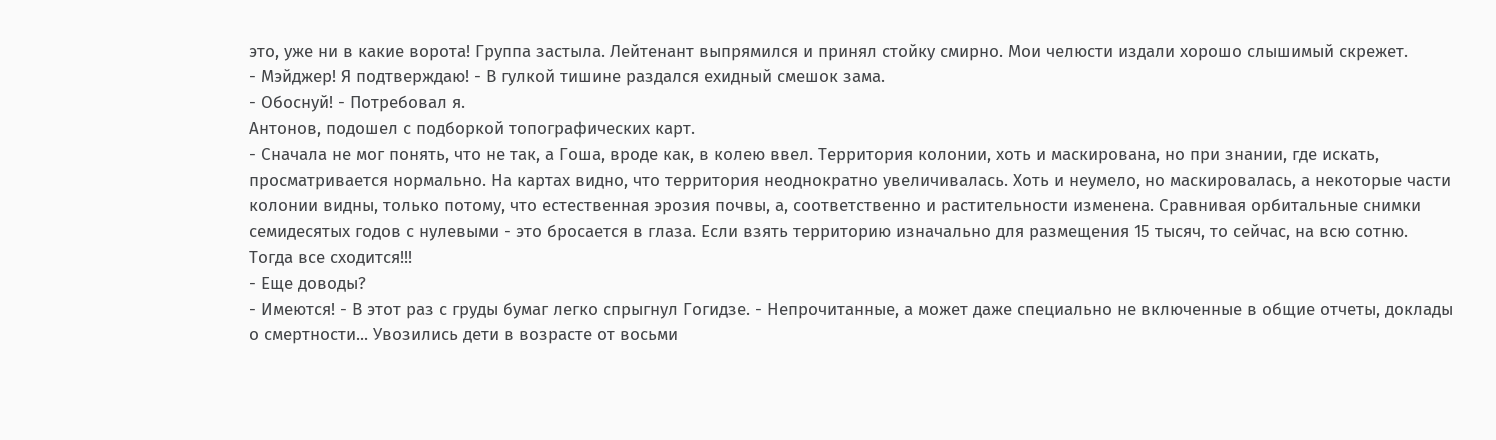это, уже ни в какие ворота! Группа застыла. Лейтенант выпрямился и принял стойку смирно. Мои челюсти издали хорошо слышимый скрежет.
- Мэйджер! Я подтверждаю! - В гулкой тишине раздался ехидный смешок зама.
- Обоснуй! - Потребовал я.
Антонов, подошел с подборкой топографических карт.
- Сначала не мог понять, что не так, а Гоша, вроде как, в колею ввел. Территория колонии, хоть и маскирована, но при знании, где искать, просматривается нормально. На картах видно, что территория неоднократно увеличивалась. Хоть и неумело, но маскировалась, а некоторые части колонии видны, только потому, что естественная эрозия почвы, а, соответственно и растительности изменена. Сравнивая орбитальные снимки семидесятых годов с нулевыми - это бросается в глаза. Если взять территорию изначально для размещения 15 тысяч, то сейчас, на всю сотню. Тогда все сходится!!!
- Еще доводы?
- Имеются! - В этот раз с груды бумаг легко спрыгнул Гогидзе. - Непрочитанные, а может даже специально не включенные в общие отчеты, доклады о смертности... Увозились дети в возрасте от восьми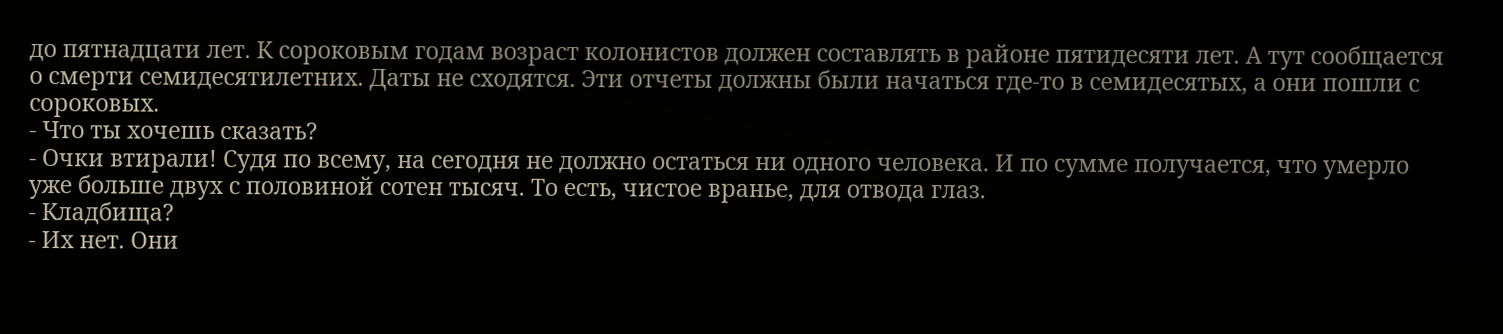до пятнадцати лет. К сороковым годам возраст колонистов должен составлять в районе пятидесяти лет. А тут сообщается о смерти семидесятилетних. Даты не сходятся. Эти отчеты должны были начаться где-то в семидесятых, а они пошли с сороковых.
- Что ты хочешь сказать?
- Очки втирали! Судя по всему, на сегодня не должно остаться ни одного человека. И по сумме получается, что умерло уже больше двух с половиной сотен тысяч. То есть, чистое вранье, для отвода глаз.
- Кладбища?
- Их нет. Они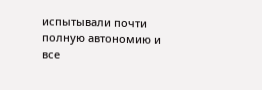испытывали почти полную автономию и все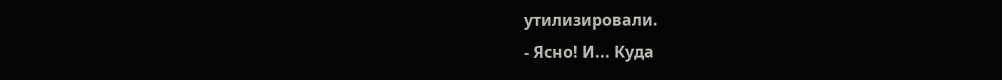утилизировали.
- Ясно! И... Куда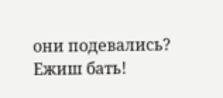они подевались? Ежиш бать!